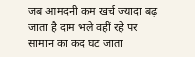जब आमदनी कम खर्च ज्यादा बढ़ जाता है दाम भले वहीं रहे पर सामान का कद घट जाता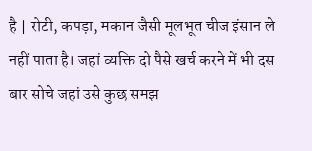है ∣ रोटी, कपड़ा, मकान जैसी मूलभूत चीज इंसान ले नहीं पाता है। जहां व्यक्ति दो पैसे खर्च करने में भी दस बार सोचे जहां उसे कुछ समझ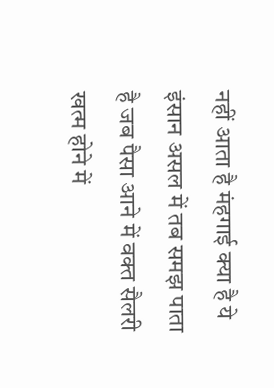नहीं आता है मंहगाई क्या है ये इंसान असल में तब समझ पाता है जब पैसा आने में वक्त सैलरी खत्म होने में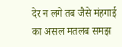देर न लगे तब जैसे मंहगाई का असल मतलब समझ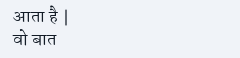आता है ∣
वो बात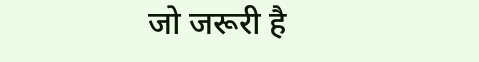जो जरूरी है